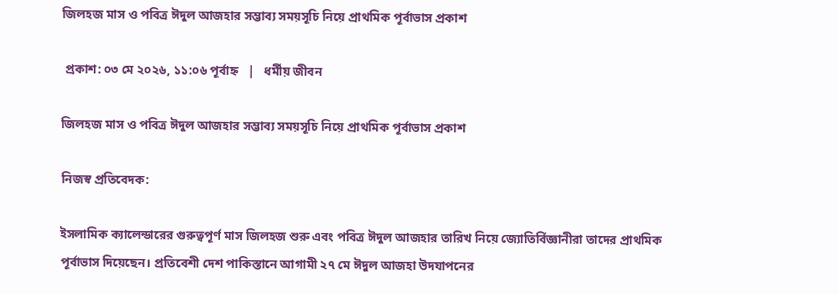জিলহজ মাস ও পবিত্র ঈদুল আজহার সম্ভাব্য সময়সূচি নিয়ে প্রাথমিক পূর্বাভাস প্রকাশ

 প্রকাশ: ০৩ মে ২০২৬, ১১:০৬ পূর্বাহ্ন   |   ধর্মীয় জীবন

জিলহজ মাস ও পবিত্র ঈদুল আজহার সম্ভাব্য সময়সূচি নিয়ে প্রাথমিক পূর্বাভাস প্রকাশ

নিজস্ব প্রতিবেদক:

ইসলামিক ক্যালেন্ডারের গুরুত্বপূর্ণ মাস জিলহজ শুরু এবং পবিত্র ঈদুল আজহার তারিখ নিয়ে জ্যোতির্বিজ্ঞানীরা তাদের প্রাথমিক পূর্বাভাস দিয়েছেন। প্রতিবেশী দেশ পাকিস্তানে আগামী ২৭ মে ঈদুল আজহা উদযাপনের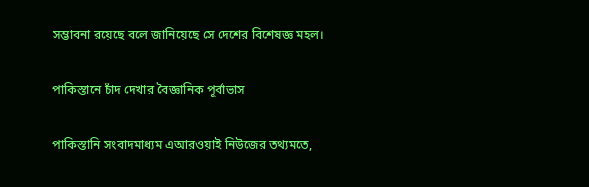সম্ভাবনা রয়েছে বলে জানিয়েছে সে দেশের বিশেষজ্ঞ মহল।

পাকিস্তানে চাঁদ দেখার বৈজ্ঞানিক পূর্বাভাস

পাকিস্তানি সংবাদমাধ্যম এআরওয়াই নিউজের তথ্যমতে,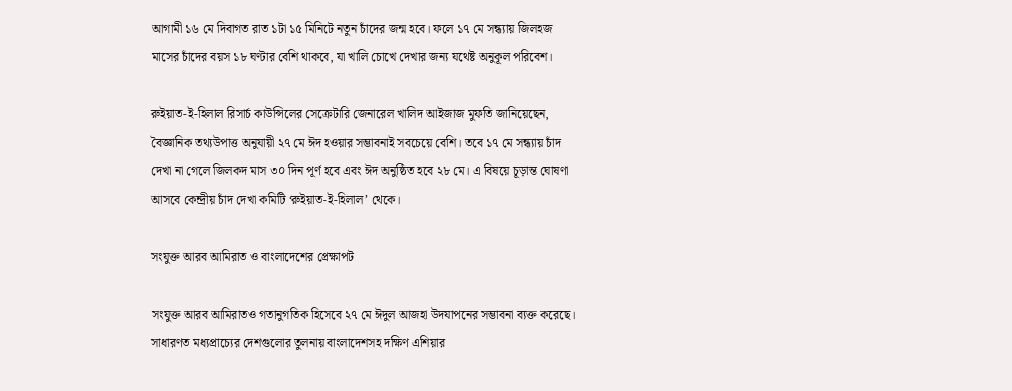আগামী ১৬ মে দিবাগত রাত ১টা ১৫ মিনিটে নতুন চাঁদের জন্ম হবে। ফলে ১৭ মে সন্ধ্যায় জিলহজ মাসের চাঁদের বয়স ১৮ ঘণ্টার বেশি থাকবে, যা খালি চোখে দেখার জন্য যথেষ্ট অনুকূল পরিবেশ।

রুইয়াত-ই-হিলাল রিসার্চ কাউন্সিলের সেক্রেটারি জেনারেল খালিদ আইজাজ মুফতি জানিয়েছেন, বৈজ্ঞানিক তথ্যউপাত্ত অনুযায়ী ২৭ মে ঈদ হওয়ার সম্ভাবনাই সবচেয়ে বেশি। তবে ১৭ মে সন্ধ্যায় চাঁদ দেখা না গেলে জিলকদ মাস ৩০ দিন পূর্ণ হবে এবং ঈদ অনুষ্ঠিত হবে ২৮ মে। এ বিষয়ে চূড়ান্ত ঘোষণা আসবে কেন্দ্রীয় চাঁদ দেখা কমিটি ‘রুইয়াত-ই-হিলাল’ থেকে।

সংযুক্ত আরব আমিরাত ও বাংলাদেশের প্রেক্ষাপট

সংযুক্ত আরব আমিরাতও গতানুগতিক হিসেবে ২৭ মে ঈদুল আজহা উদযাপনের সম্ভাবনা ব্যক্ত করেছে। সাধারণত মধ্যপ্রাচ্যের দেশগুলোর তুলনায় বাংলাদেশসহ দক্ষিণ এশিয়ার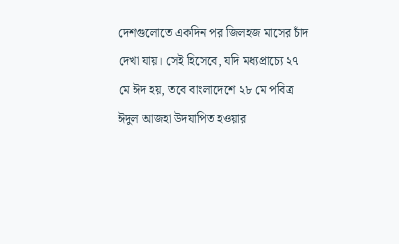দেশগুলোতে একদিন পর জিলহজ মাসের চাঁদ দেখা যায়। সেই হিসেবে, যদি মধ্যপ্রাচ্যে ২৭ মে ঈদ হয়, তবে বাংলাদেশে ২৮ মে পবিত্র ঈদুল আজহা উদযাপিত হওয়ার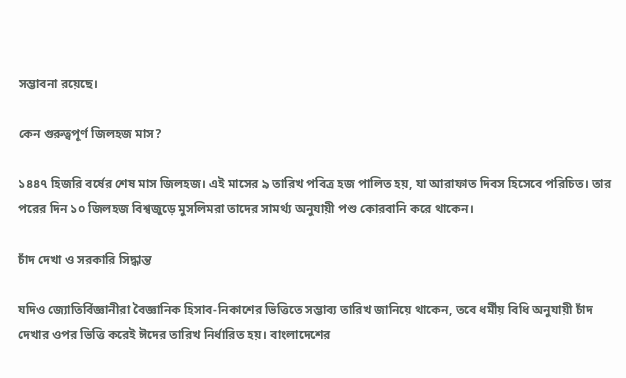সম্ভাবনা রয়েছে।

কেন গুরুত্বপূর্ণ জিলহজ মাস?

১৪৪৭ হিজরি বর্ষের শেষ মাস জিলহজ। এই মাসের ৯ তারিখ পবিত্র হজ পালিত হয়, যা আরাফাত দিবস হিসেবে পরিচিত। তার পরের দিন ১০ জিলহজ বিশ্বজুড়ে মুসলিমরা তাদের সামর্থ্য অনুযায়ী পশু কোরবানি করে থাকেন।

চাঁদ দেখা ও সরকারি সিদ্ধান্ত

যদিও জ্যোতির্বিজ্ঞানীরা বৈজ্ঞানিক হিসাব-নিকাশের ভিত্তিতে সম্ভাব্য তারিখ জানিয়ে থাকেন, তবে ধর্মীয় বিধি অনুযায়ী চাঁদ দেখার ওপর ভিত্তি করেই ঈদের তারিখ নির্ধারিত হয়। বাংলাদেশের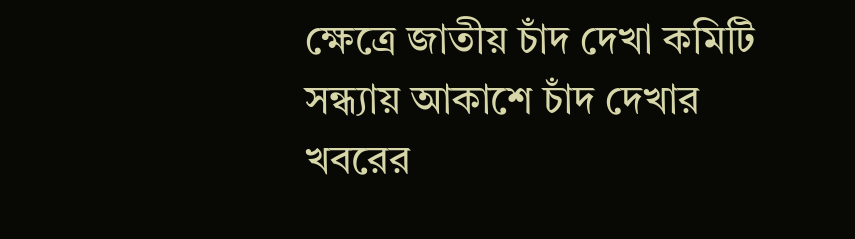ক্ষেত্রে জাতীয় চাঁদ দেখা কমিটি সন্ধ্যায় আকাশে চাঁদ দেখার খবরের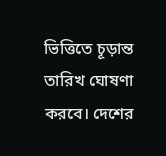ভিত্তিতে চূড়ান্ত তারিখ ঘোষণা করবে। দেশের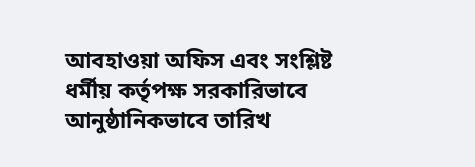আবহাওয়া অফিস এবং সংশ্লিষ্ট ধর্মীয় কর্তৃপক্ষ সরকারিভাবে আনুষ্ঠানিকভাবে তারিখ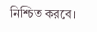নিশ্চিত করবে।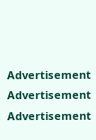Advertisement
Advertisement
Advertisement